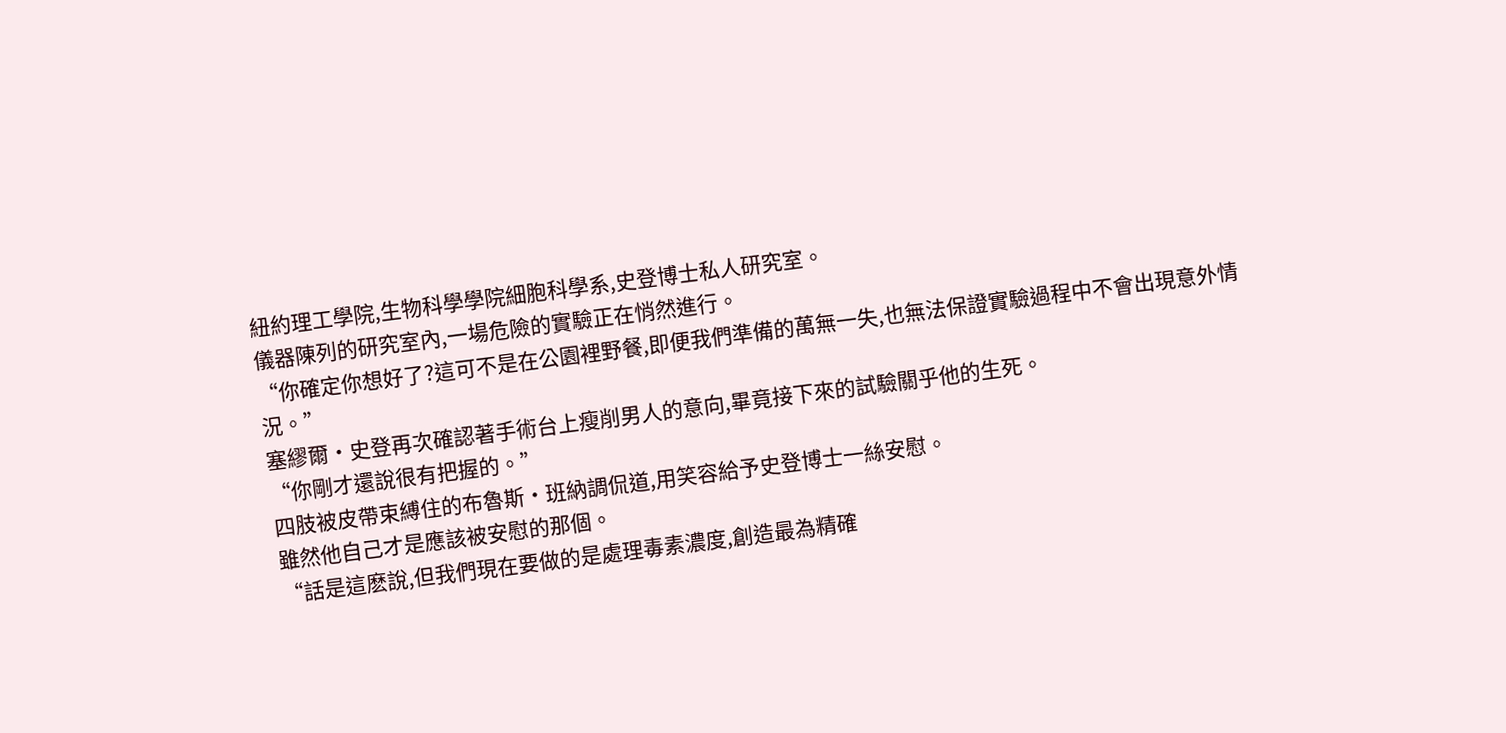紐約理工學院,生物科學學院細胞科學系,史登博士私人研究室。
儀器陳列的研究室內,一場危險的實驗正在悄然進行。
“你確定你想好了?這可不是在公園裡野餐,即便我們準備的萬無一失,也無法保證實驗過程中不會出現意外情況。”
塞繆爾·史登再次確認著手術台上瘦削男人的意向,畢竟接下來的試驗關乎他的生死。
“你剛才還說很有把握的。”
四肢被皮帶束縛住的布魯斯·班納調侃道,用笑容給予史登博士一絲安慰。
雖然他自己才是應該被安慰的那個。
“話是這麽說,但我們現在要做的是處理毒素濃度,創造最為精確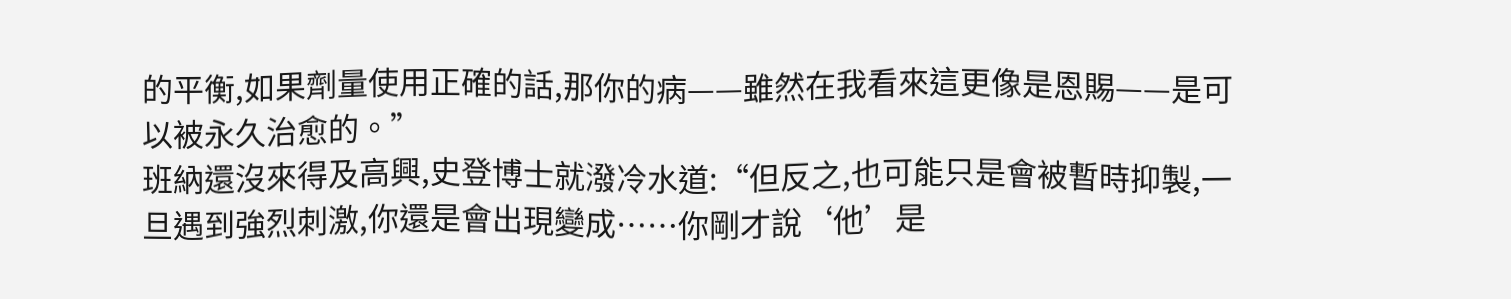的平衡,如果劑量使用正確的話,那你的病——雖然在我看來這更像是恩賜——是可以被永久治愈的。”
班納還沒來得及高興,史登博士就潑冷水道:“但反之,也可能只是會被暫時抑製,一旦遇到強烈刺激,你還是會出現變成……你剛才說‘他’是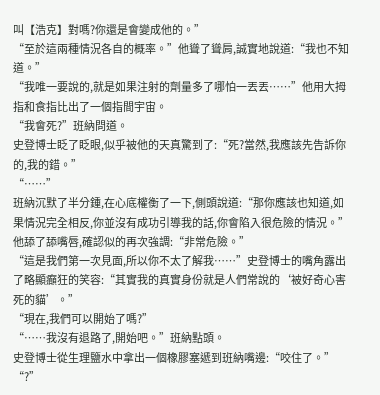叫【浩克】對嗎?你還是會變成他的。”
“至於這兩種情況各自的概率。”他聳了聳肩,誠實地說道:“我也不知道。”
“我唯一要說的,就是如果注射的劑量多了哪怕一丟丟……”他用大拇指和食指比出了一個指間宇宙。
“我會死?”班納問道。
史登博士眨了眨眼,似乎被他的天真驚到了:“死?當然,我應該先告訴你的,我的錯。”
“……”
班納沉默了半分鍾,在心底權衡了一下,側頭說道:“那你應該也知道,如果情況完全相反,你並沒有成功引導我的話,你會陷入很危險的情況。”
他舔了舔嘴唇,確認似的再次強調:“非常危險。”
“這是我們第一次見面,所以你不太了解我……”史登博士的嘴角露出了略顯癲狂的笑容:“其實我的真實身份就是人們常說的‘被好奇心害死的貓’。”
“現在,我們可以開始了嗎?”
“……我沒有退路了,開始吧。”班納點頭。
史登博士從生理鹽水中拿出一個橡膠塞遞到班納嘴邊:“咬住了。”
“?”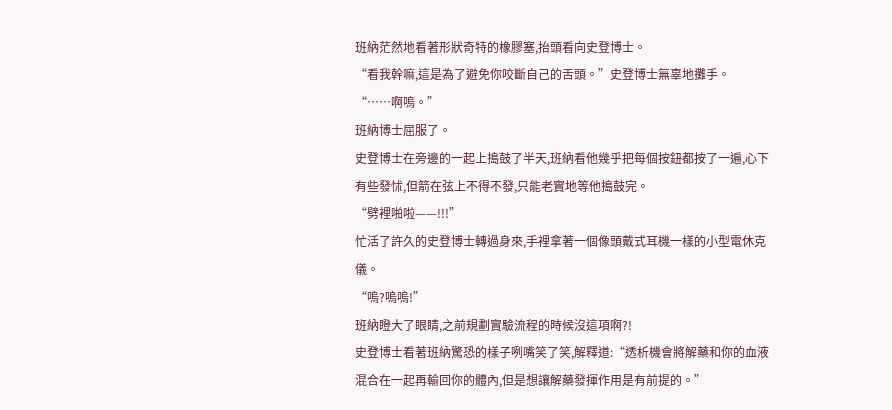班納茫然地看著形狀奇特的橡膠塞,抬頭看向史登博士。
“看我幹嘛,這是為了避免你咬斷自己的舌頭。”史登博士無辜地攤手。
“……啊嗚。”
班納博士屈服了。
史登博士在旁邊的一起上搗鼓了半天,班納看他幾乎把每個按鈕都按了一遍,心下有些發怵,但箭在弦上不得不發,只能老實地等他搗鼓完。
“劈裡啪啦——!!!”
忙活了許久的史登博士轉過身來,手裡拿著一個像頭戴式耳機一樣的小型電休克儀。
“嗚?嗚嗚!”
班納瞪大了眼睛,之前規劃實驗流程的時候沒這項啊?!
史登博士看著班納驚恐的樣子咧嘴笑了笑,解釋道:“透析機會將解藥和你的血液混合在一起再輸回你的體內,但是想讓解藥發揮作用是有前提的。”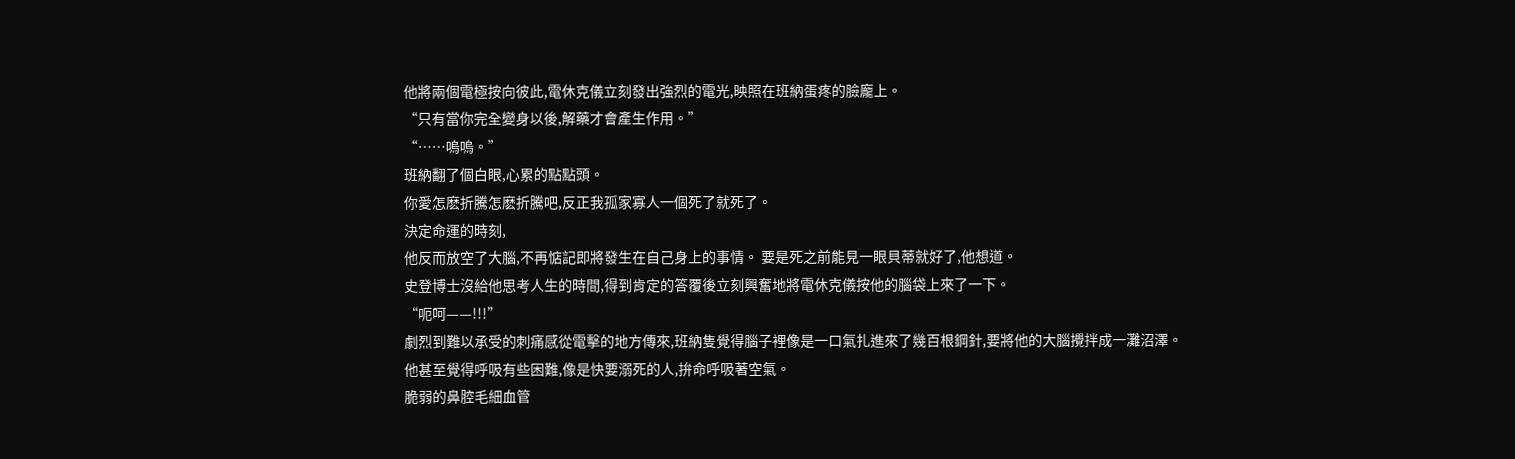他將兩個電極按向彼此,電休克儀立刻發出強烈的電光,映照在班納蛋疼的臉龐上。
“只有當你完全變身以後,解藥才會產生作用。”
“……嗚嗚。”
班納翻了個白眼,心累的點點頭。
你愛怎麽折騰怎麽折騰吧,反正我孤家寡人一個死了就死了。
決定命運的時刻,
他反而放空了大腦,不再惦記即將發生在自己身上的事情。 要是死之前能見一眼貝蒂就好了,他想道。
史登博士沒給他思考人生的時間,得到肯定的答覆後立刻興奮地將電休克儀按他的腦袋上來了一下。
“呃呵——!!!”
劇烈到難以承受的刺痛感從電擊的地方傳來,班納隻覺得腦子裡像是一口氣扎進來了幾百根鋼針,要將他的大腦攪拌成一灘沼澤。
他甚至覺得呼吸有些困難,像是快要溺死的人,拚命呼吸著空氣。
脆弱的鼻腔毛細血管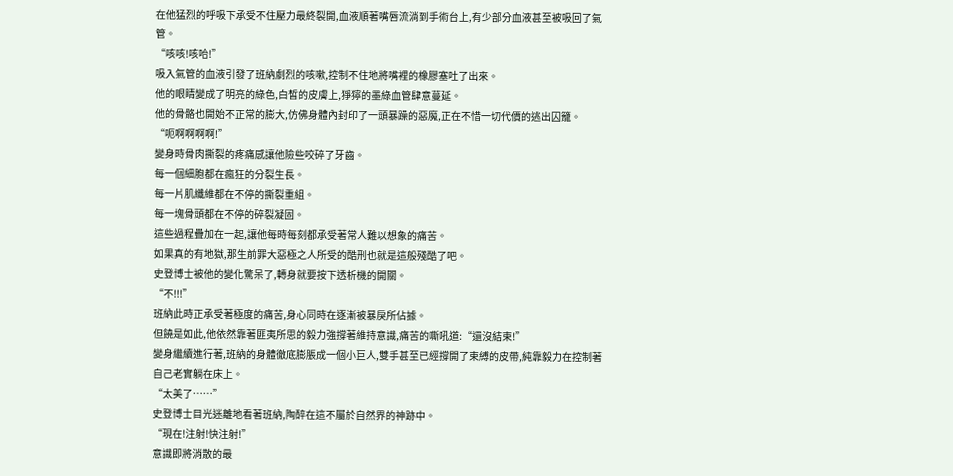在他猛烈的呼吸下承受不住壓力最終裂開,血液順著嘴唇流淌到手術台上,有少部分血液甚至被吸回了氣管。
“咳咳!咳哈!”
吸入氣管的血液引發了班納劇烈的咳嗽,控制不住地將嘴裡的橡膠塞吐了出來。
他的眼睛變成了明亮的綠色,白皙的皮膚上,猙獰的墨綠血管肆意蔓延。
他的骨骼也開始不正常的膨大,仿佛身體內封印了一頭暴躁的惡魔,正在不惜一切代價的逃出囚籠。
“呃啊啊啊啊!”
變身時骨肉撕裂的疼痛感讓他險些咬碎了牙齒。
每一個細胞都在瘋狂的分裂生長。
每一片肌纖維都在不停的撕裂重組。
每一塊骨頭都在不停的碎裂凝固。
這些過程疊加在一起,讓他每時每刻都承受著常人難以想象的痛苦。
如果真的有地獄,那生前罪大惡極之人所受的酷刑也就是這般殘酷了吧。
史登博士被他的變化驚呆了,轉身就要按下透析機的開關。
“不!!!”
班納此時正承受著極度的痛苦,身心同時在逐漸被暴戾所佔據。
但饒是如此,他依然靠著匪夷所思的毅力強撐著維持意識,痛苦的嘶吼道:“還沒結束!”
變身繼續進行著,班納的身體徹底膨脹成一個小巨人,雙手甚至已經撐開了束縛的皮帶,純靠毅力在控制著自己老實躺在床上。
“太美了……”
史登博士目光迷離地看著班納,陶醉在這不屬於自然界的神跡中。
“現在!注射!快注射!”
意識即將消散的最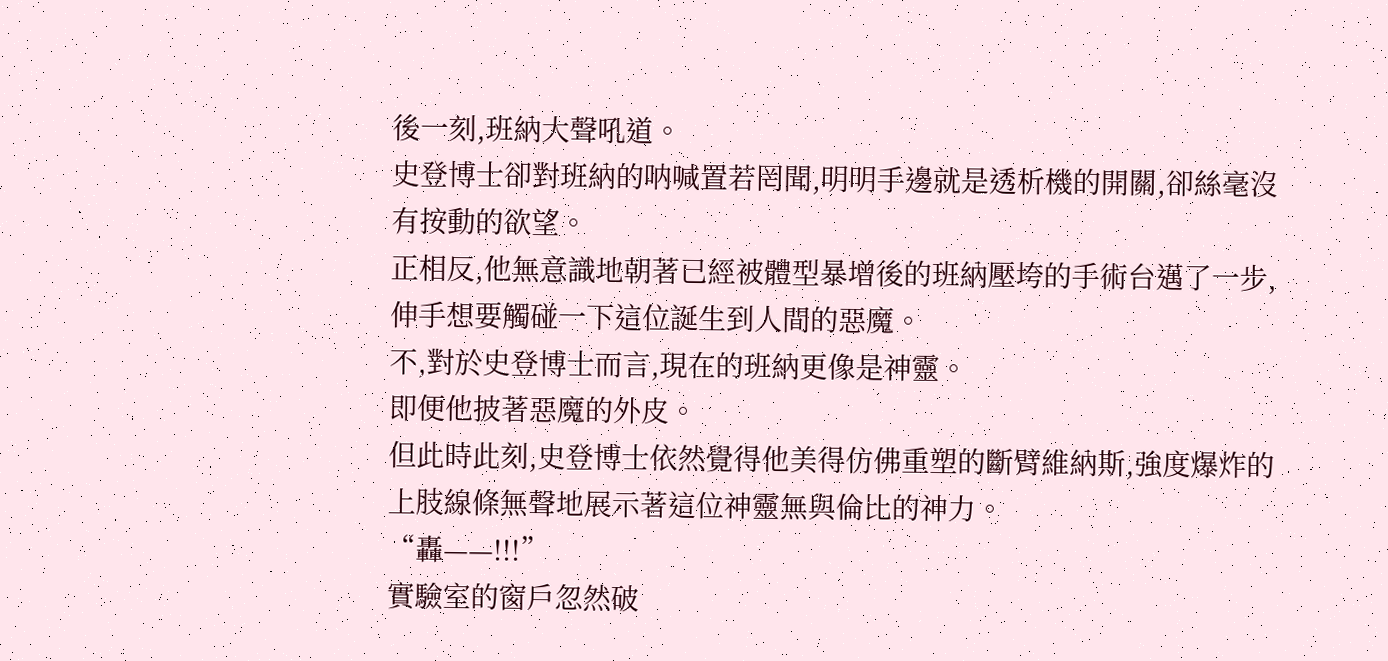後一刻,班納大聲吼道。
史登博士卻對班納的呐喊置若罔聞,明明手邊就是透析機的開關,卻絲毫沒有按動的欲望。
正相反,他無意識地朝著已經被體型暴增後的班納壓垮的手術台邁了一步,伸手想要觸碰一下這位誕生到人間的惡魔。
不,對於史登博士而言,現在的班納更像是神靈。
即便他披著惡魔的外皮。
但此時此刻,史登博士依然覺得他美得仿佛重塑的斷臂維納斯,強度爆炸的上肢線條無聲地展示著這位神靈無與倫比的神力。
“轟——!!!”
實驗室的窗戶忽然破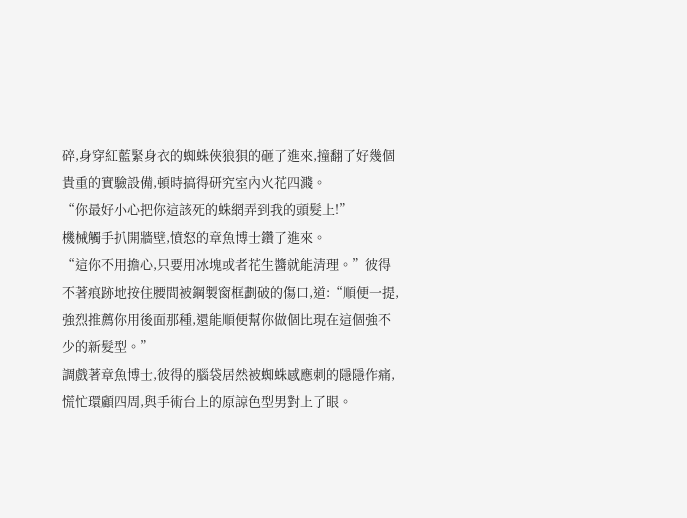碎,身穿紅藍緊身衣的蜘蛛俠狼狽的砸了進來,撞翻了好幾個貴重的實驗設備,頓時搞得研究室內火花四濺。
“你最好小心把你這該死的蛛網弄到我的頭髮上!”
機械觸手扒開牆壁,憤怒的章魚博士鑽了進來。
“這你不用擔心,只要用冰塊或者花生醬就能清理。”彼得不著痕跡地按住腰間被鋼製窗框劃破的傷口,道:“順便一提,強烈推薦你用後面那種,還能順便幫你做個比現在這個強不少的新髮型。”
調戲著章魚博士,彼得的腦袋居然被蜘蛛感應刺的隱隱作痛,慌忙環顧四周,與手術台上的原諒色型男對上了眼。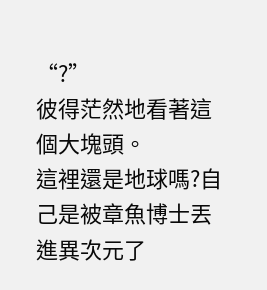“?”
彼得茫然地看著這個大塊頭。
這裡還是地球嗎?自己是被章魚博士丟進異次元了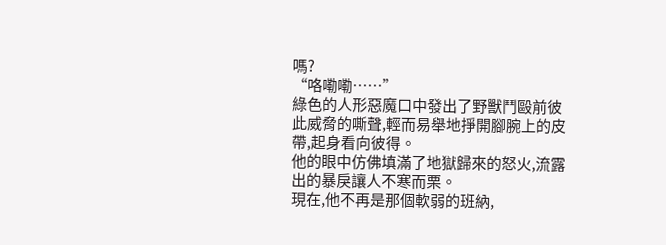嗎?
“咯嘞嘞……”
綠色的人形惡魔口中發出了野獸鬥毆前彼此威脅的嘶聲,輕而易舉地掙開腳腕上的皮帶,起身看向彼得。
他的眼中仿佛填滿了地獄歸來的怒火,流露出的暴戾讓人不寒而栗。
現在,他不再是那個軟弱的班納,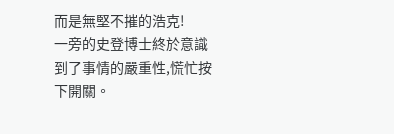而是無堅不摧的浩克!
一旁的史登博士終於意識到了事情的嚴重性,慌忙按下開關。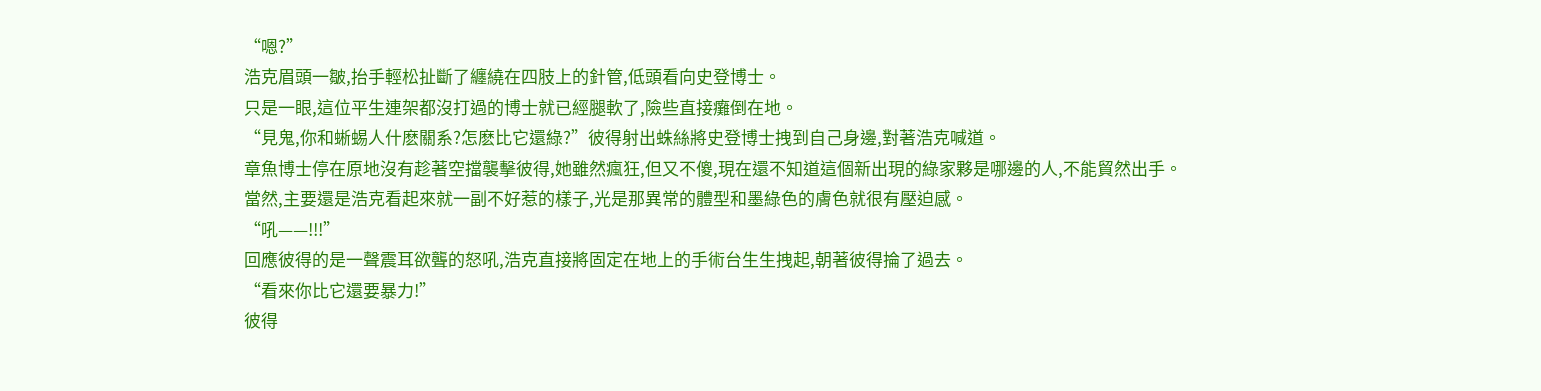“嗯?”
浩克眉頭一皺,抬手輕松扯斷了纏繞在四肢上的針管,低頭看向史登博士。
只是一眼,這位平生連架都沒打過的博士就已經腿軟了,險些直接癱倒在地。
“見鬼,你和蜥蜴人什麽關系?怎麽比它還綠?”彼得射出蛛絲將史登博士拽到自己身邊,對著浩克喊道。
章魚博士停在原地沒有趁著空擋襲擊彼得,她雖然瘋狂,但又不傻,現在還不知道這個新出現的綠家夥是哪邊的人,不能貿然出手。
當然,主要還是浩克看起來就一副不好惹的樣子,光是那異常的體型和墨綠色的膚色就很有壓迫感。
“吼——!!!”
回應彼得的是一聲震耳欲聾的怒吼,浩克直接將固定在地上的手術台生生拽起,朝著彼得掄了過去。
“看來你比它還要暴力!”
彼得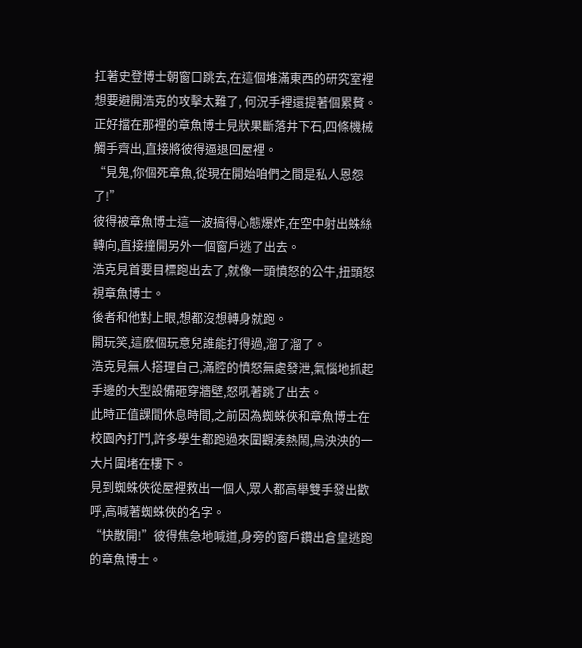扛著史登博士朝窗口跳去,在這個堆滿東西的研究室裡想要避開浩克的攻擊太難了, 何況手裡還提著個累贅。
正好擋在那裡的章魚博士見狀果斷落井下石,四條機械觸手齊出,直接將彼得逼退回屋裡。
“見鬼,你個死章魚,從現在開始咱們之間是私人恩怨了!”
彼得被章魚博士這一波搞得心態爆炸,在空中射出蛛絲轉向,直接撞開另外一個窗戶逃了出去。
浩克見首要目標跑出去了,就像一頭憤怒的公牛,扭頭怒視章魚博士。
後者和他對上眼,想都沒想轉身就跑。
開玩笑,這麽個玩意兒誰能打得過,溜了溜了。
浩克見無人搭理自己,滿腔的憤怒無處發泄,氣惱地抓起手邊的大型設備砸穿牆壁,怒吼著跳了出去。
此時正值課間休息時間,之前因為蜘蛛俠和章魚博士在校園內打鬥,許多學生都跑過來圍觀湊熱鬧,烏泱泱的一大片圍堵在樓下。
見到蜘蛛俠從屋裡救出一個人,眾人都高舉雙手發出歡呼,高喊著蜘蛛俠的名字。
“快散開!”彼得焦急地喊道,身旁的窗戶鑽出倉皇逃跑的章魚博士。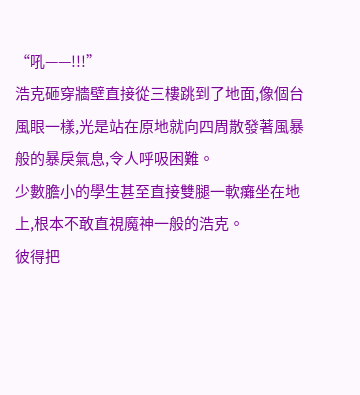“吼——!!!”
浩克砸穿牆壁直接從三樓跳到了地面,像個台風眼一樣,光是站在原地就向四周散發著風暴般的暴戾氣息,令人呼吸困難。
少數膽小的學生甚至直接雙腿一軟癱坐在地上,根本不敢直視魔神一般的浩克。
彼得把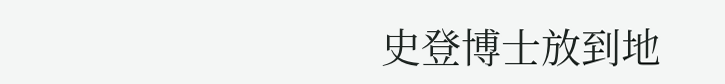史登博士放到地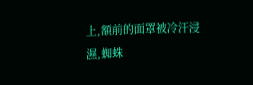上,額前的面罩被冷汗浸濕,蜘蛛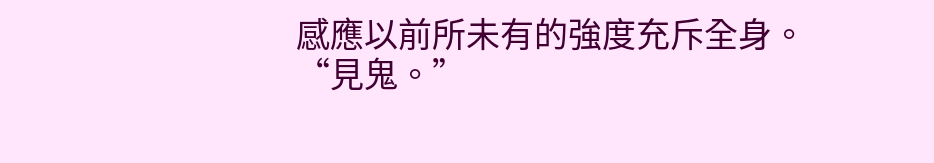感應以前所未有的強度充斥全身。
“見鬼。”